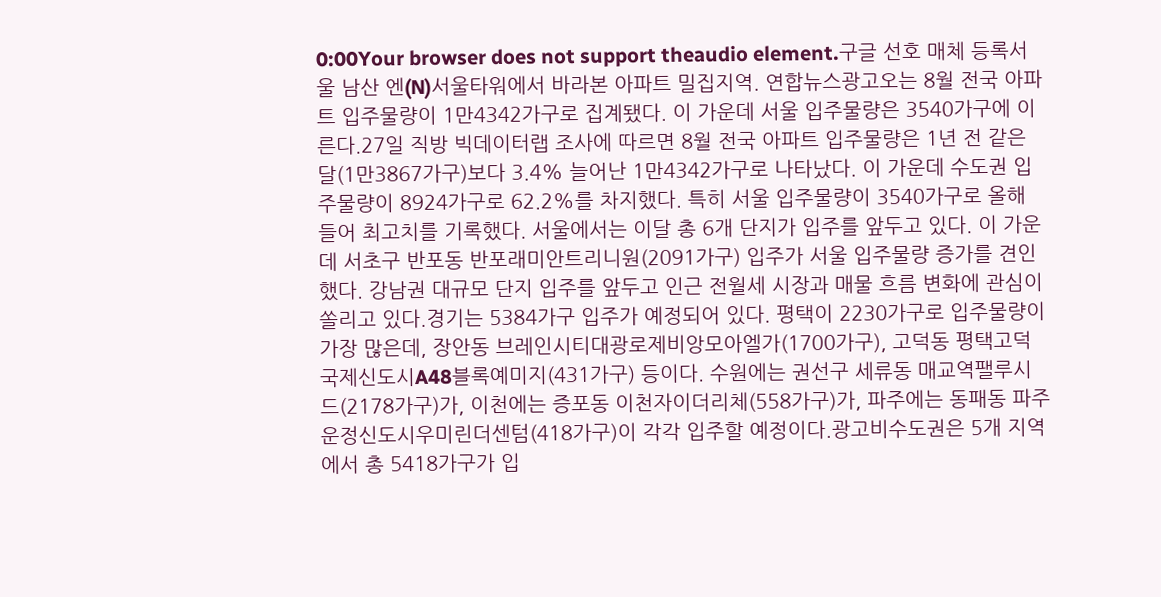0:00Your browser does not support theaudio element.구글 선호 매체 등록서울 남산 엔(N)서울타워에서 바라본 아파트 밀집지역. 연합뉴스광고오는 8월 전국 아파트 입주물량이 1만4342가구로 집계됐다. 이 가운데 서울 입주물량은 3540가구에 이른다.27일 직방 빅데이터랩 조사에 따르면 8월 전국 아파트 입주물량은 1년 전 같은 달(1만3867가구)보다 3.4% 늘어난 1만4342가구로 나타났다. 이 가운데 수도권 입주물량이 8924가구로 62.2%를 차지했다. 특히 서울 입주물량이 3540가구로 올해 들어 최고치를 기록했다. 서울에서는 이달 총 6개 단지가 입주를 앞두고 있다. 이 가운데 서초구 반포동 반포래미안트리니원(2091가구) 입주가 서울 입주물량 증가를 견인했다. 강남권 대규모 단지 입주를 앞두고 인근 전월세 시장과 매물 흐름 변화에 관심이 쏠리고 있다.경기는 5384가구 입주가 예정되어 있다. 평택이 2230가구로 입주물량이 가장 많은데, 장안동 브레인시티대광로제비앙모아엘가(1700가구), 고덕동 평택고덕국제신도시A48블록예미지(431가구) 등이다. 수원에는 권선구 세류동 매교역팰루시드(2178가구)가, 이천에는 증포동 이천자이더리체(558가구)가, 파주에는 동패동 파주운정신도시우미린더센텀(418가구)이 각각 입주할 예정이다.광고비수도권은 5개 지역에서 총 5418가구가 입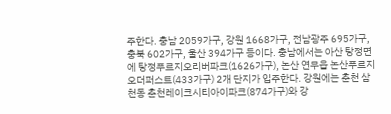주한다. 충남 2059가구, 강원 1668가구, 전남광주 695가구, 충북 602가구, 울산 394가구 등이다. 충남에서는 아산 탕정면에 탕정푸르지오리버파크(1626가구), 논산 연무읍 논산푸르지오더퍼스트(433가구) 2개 단지가 입주한다. 강원에는 춘천 삼천동 춘천레이크시티아이파크(874가구)와 강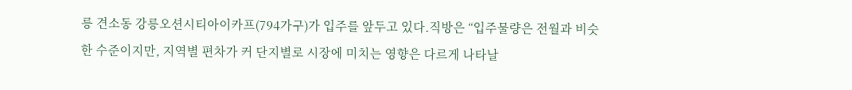릉 견소동 강릉오션시티아이카프(794가구)가 입주를 앞두고 있다.직방은 “입주물량은 전월과 비슷한 수준이지만, 지역별 편차가 커 단지별로 시장에 미치는 영향은 다르게 나타날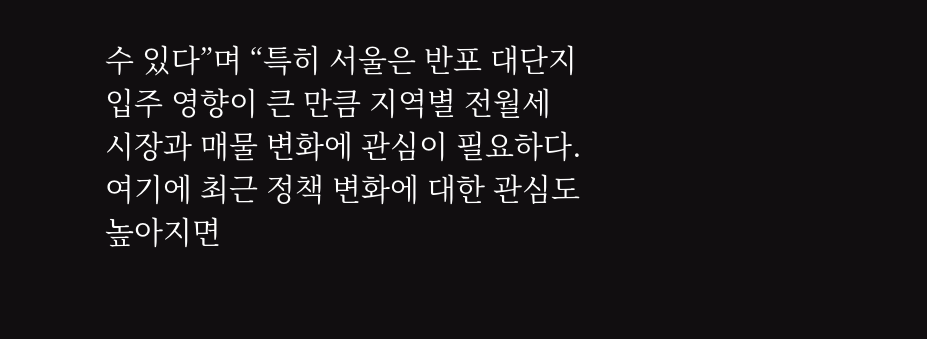수 있다”며 “특히 서울은 반포 대단지 입주 영향이 큰 만큼 지역별 전월세 시장과 매물 변화에 관심이 필요하다. 여기에 최근 정책 변화에 대한 관심도 높아지면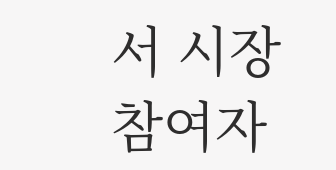서 시장 참여자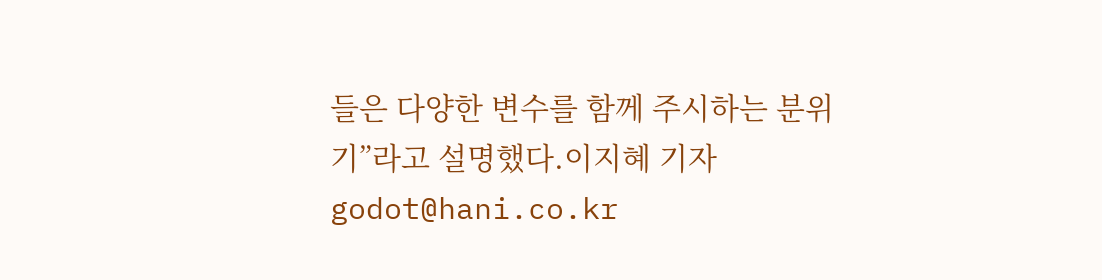들은 다양한 변수를 함께 주시하는 분위기”라고 설명했다.이지혜 기자 godot@hani.co.kr